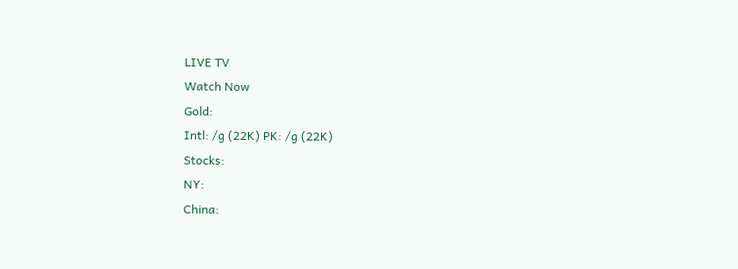LIVE TV
Watch Now
Gold:
Intl: /g (22K) PK: /g (22K)
Stocks:
NY:
China: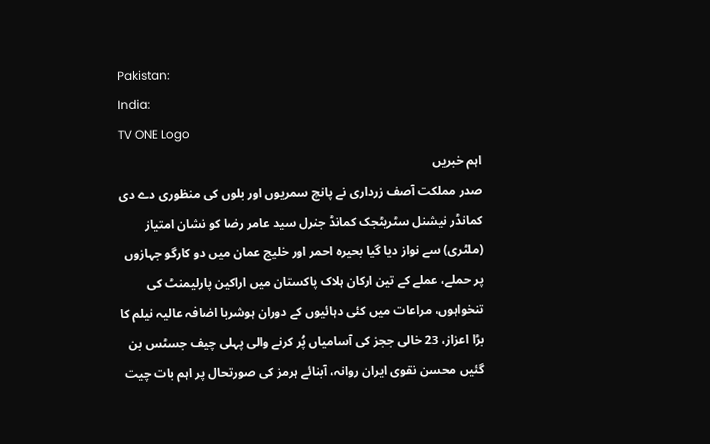Pakistan:
India:
TV ONE Logo
اہم خبریں
صدر مملکت آصف زرداری نے پانچ سمریوں اور بلوں کی منظوری دے دی کمانڈر نیشنل سٹریٹجک کمانڈ جنرل سید عامر رضا کو نشان امتیاز (ملٹری) سے نواز دیا گیا بحیرہ احمر اور خلیج عمان میں دو کارگو جہازوں پر حملے، عملے کے تین ارکان ہلاک پاکستان میں اراکین پارلیمنٹ کی تنخواہوں، مراعات میں کئی دہائیوں کے دوران ہوشربا اضافہ عالیہ نیلم کا بڑا اعزاز، 23 خالی ججز کی آسامیاں پُر کرنے والی پہلی چیف جسٹس بن گئیں محسن نقوی ایران روانہ، آبنائے ہرمز کی صورتحال پر اہم بات چیت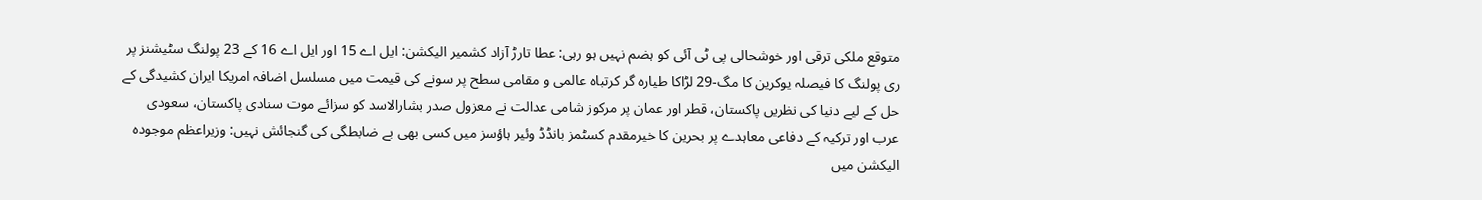متوقع ملکی ترقی اور خوشحالی پی ٹی آئی کو ہضم نہیں ہو رہی: عطا تارڑ آزاد کشمیر الیکشن: ایل اے 15 اور ایل اے 16 کے 23 پولنگ سٹیشنز پر ری پولنگ کا فیصلہ یوکرین کا مگ-29 لڑاکا طیارہ گر کرتباہ عالمی و مقامی سطح پر سونے کی قیمت میں مسلسل اضافہ امریکا ایران کشیدگی کے حل کے لیے دنیا کی نظریں پاکستان، قطر اور عمان پر مرکوز شامی عدالت نے معزول صدر بشارالاسد کو سزائے موت سنادی پاکستان، سعودی عرب اور ترکیہ کے دفاعی معاہدے پر بحرین کا خیرمقدم کسٹمز بانڈڈ وئیر ہاؤسز میں کسی بھی بے ضابطگی کی گنجائش نہیں: وزیراعظم موجودہ الیکشن میں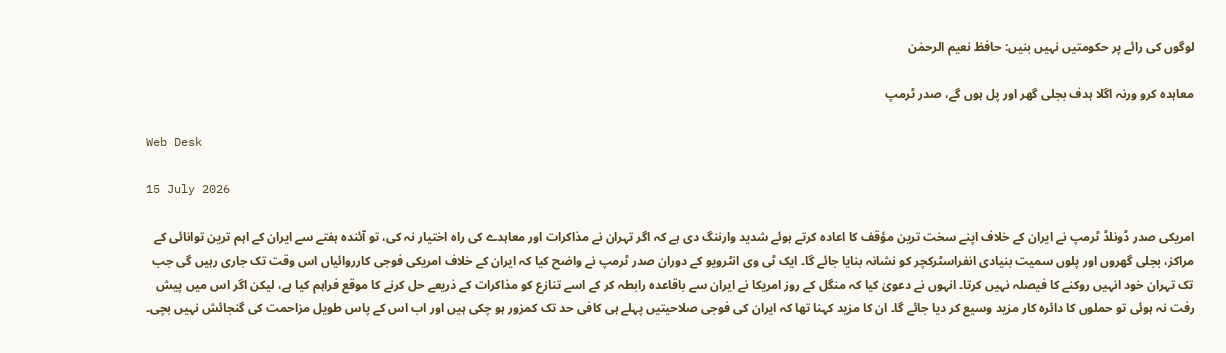لوگوں کی رائے پر حکومتیں نہیں بنیں: حافظ نعیم الرحمٰن

معاہدہ کرو ورنہ اگلا ہدف بجلی گھر اور پل ہوں گے، صدر ٹرمپ

Web Desk

15 July 2026

امریکی صدر ڈونلڈ ٹرمپ نے ایران کے خلاف اپنے سخت ترین مؤقف کا اعادہ کرتے ہوئے شدید وارننگ دی ہے کہ اگر تہران نے مذاکرات اور معاہدے کی راہ اختیار نہ کی، تو آئندہ ہفتے سے ایران کے اہم ترین توانائی کے مراکز، بجلی گھروں اور پلوں سمیت بنیادی انفراسٹرکچر کو نشانہ بنایا جائے گا۔ ایک ٹی وی انٹرویو کے دوران صدر ٹرمپ نے واضح کیا کہ ایران کے خلاف امریکی فوجی کارروائیاں اس وقت تک جاری رہیں گی جب تک تہران خود انہیں روکنے کا فیصلہ نہیں کرتا۔ انہوں نے دعویٰ کیا کہ منگل کے روز امریکا نے ایران سے باقاعدہ رابطہ کر کے اسے تنازع کو مذاکرات کے ذریعے حل کرنے کا موقع فراہم کیا ہے، لیکن اگر اس میں پیش رفت نہ ہوئی تو حملوں کا دائرہ کار مزید وسیع کر دیا جائے گا۔ ان کا مزید کہنا تھا کہ ایران کی فوجی صلاحیتیں پہلے ہی کافی حد تک کمزور ہو چکی ہیں اور اب اس کے پاس طویل مزاحمت کی گنجائش نہیں بچی۔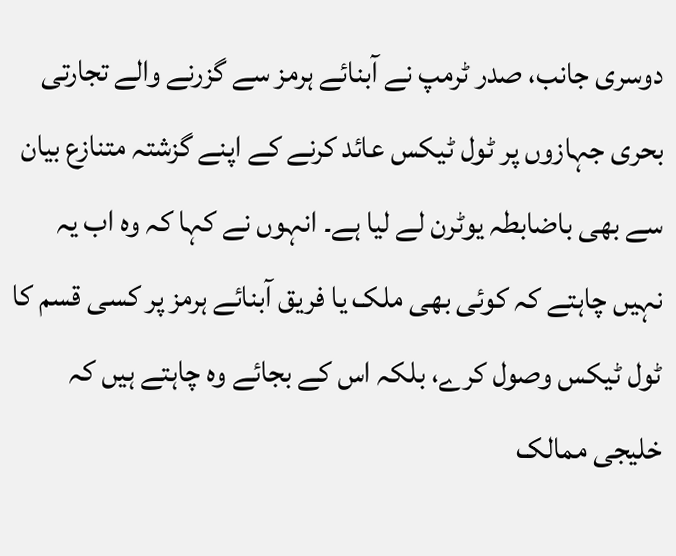دوسری جانب، صدر ٹرمپ نے آبنائے ہرمز سے گزرنے والے تجارتی بحری جہازوں پر ٹول ٹیکس عائد کرنے کے اپنے گزشتہ متنازع بیان سے بھی باضابطہ یوٹرن لے لیا ہے۔ انہوں نے کہا کہ وہ اب یہ نہیں چاہتے کہ کوئی بھی ملک یا فریق آبنائے ہرمز پر کسی قسم کا ٹول ٹیکس وصول کرے، بلکہ اس کے بجائے وہ چاہتے ہیں کہ خلیجی ممالک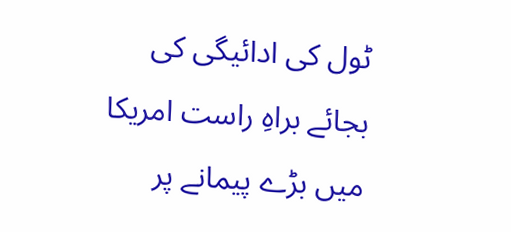ٹول کی ادائیگی کی بجائے براہِ راست امریکا میں بڑے پیمانے پر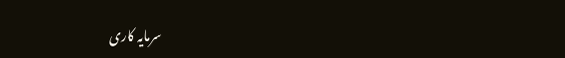سرمایہ کاری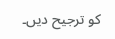کو ترجیح دیں۔